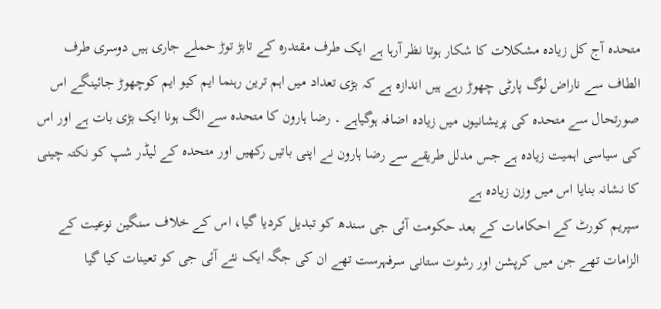متحدہ آج کل زیادہ مشکلات کا شکار ہوتا نظر آرہا ہے ایک طرف مقتدرہ کے تابڑ توڑ حملے جاری ہیں دوسری طرف الطاف سے ناراض لوگ پارٹی چھوڑ رہے ہیں اندازہ ہے کہ بڑی تعداد میں اہم ترین رہنما ایم کیو ایم کوچھوڑ جائینگے اس صورتحال سے متحدہ کی پریشانیوں میں زیادہ اضافہ ہوگیاہے ۔ رضا ہارون کا متحدہ سے الگ ہونا ایک بڑی بات ہے اور اس کی سیاسی اہمیت زیادہ ہے جس مدلل طریقے سے رضا ہارون نے اپنی باتیں رکھیں اور متحدہ کے لیڈر شپ کو نکتہ چینی کا نشانہ بنایا اس میں وزن زیادہ ہے
سپریم کورٹ کے احکامات کے بعد حکومت آئی جی سندھ کو تبدیل کردیا گیا، اس کے خلاف سنگین نوعیت کے الزامات تھے جن میں کرپشن اور رشوت ستانی سرفہرست تھے ان کی جگہ ایک نئے آئی جی کو تعینات کیا گیا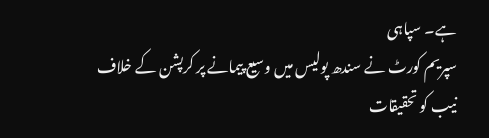ہے۔ سپاہی
سپریم کورٹ نے سندھ پولیس میں وسیع پیمانے پر کرپشن کے خلاف نیب کو تحقیقات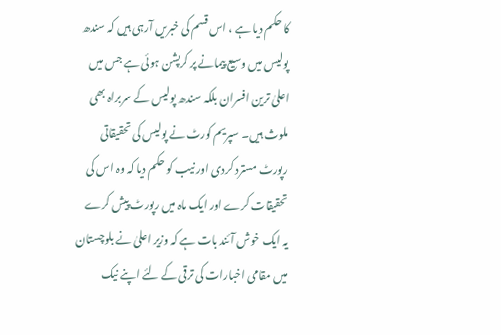کا حکم دیا ہے ، اس قسم کی خبریں آرہی ہیں کہ سندھ پولیس میں وسیع پیمانے پر کرپشن ہوئی ہے جس میں اعلیٰ ترین افسران بلکہ سندھ پولیس کے سربراہ بھی ملوث ہیں۔ سپریم کورٹ نے پولیس کی تحقیقاتی رپورٹ مسترد کردی اور نیب کو حکم دیا کہ وہ اس کی تحقیقات کرے اور ایک ماہ میں رپورٹ پیش کرے
یہ ایک خوش آئند بات ہے کہ وزیر اعلیٰ نے بلوچستان میں مقامی اخبارات کی ترقی کے لئے اپنے نیک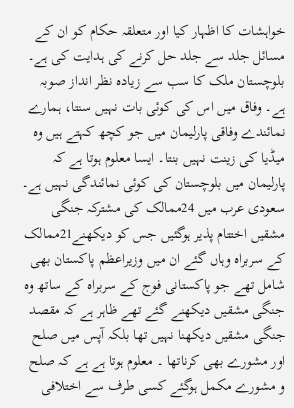خواہشات کا اظہار کیا اور متعلقہ حکام کو ان کے مسائل جلد سے جلد حل کرنے کی ہدایت کی ہے۔ بلوچستان ملک کا سب سے زیادہ نظر انداز صوبہ ہے۔ وفاق میں اس کی کوئی بات نہیں سنتا، ہمارے نمائندے وفاقی پارلیمان میں جو کچھ کہتے ہیں وہ میڈیا کی زینت نہیں بنتا۔ ایسا معلوم ہوتا ہے کہ پارلیمان میں بلوچستان کی کوئی نمائندگی نہیں ہے۔
سعودی عرب میں 24ممالک کی مشترکہ جنگی مشقیں اختتام پذیر ہوگئیں جس کو دیکھنے21ممالک کے سربراہ وہاں گئے ان میں وزیراعظم پاکستان بھی شامل تھے جو پاکستانی فوج کے سربراہ کے ساتھ وہ جنگی مشقیں دیکھنے گئے تھے ظاہر ہے کہ مقصد جنگی مشقیں دیکھنا نہیں تھا بلکہ آپس میں صلح اور مشورے بھی کرناتھا ۔ معلوم ہوتا ہے ہے کہ صلح و مشورے مکمل ہوگئے کسی طرف سے اختلافی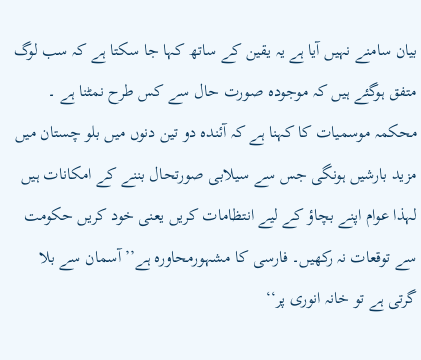بیان سامنے نہیں آیا ہے یہ یقین کے ساتھ کہا جا سکتا ہے کہ سب لوگ متفق ہوگئے ہیں کہ موجودہ صورت حال سے کس طرح نمٹنا ہے ۔
محکمہ موسمیات کا کہنا ہے کہ آئندہ دو تین دنوں میں بلو چستان میں مزید بارشیں ہونگی جس سے سیلابی صورتحال بننے کے امکانات ہیں لہذا عوام اپنے بچاؤ کے لیے انتظامات کریں یعنی خود کریں حکومت سے توقعات نہ رکھیں۔ فارسی کا مشہورمحاورہ ہے’’ آسمان سے بلا گرتی ہے تو خانہ انوری پر‘‘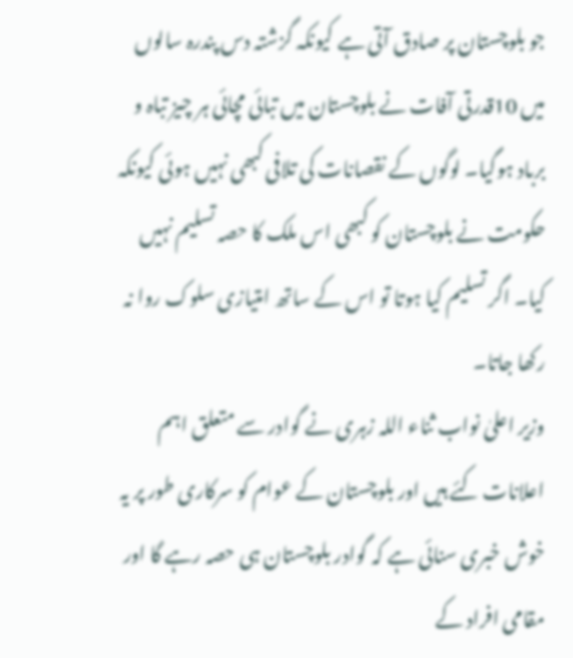جو بلوچستان پر صادق آتی ہے کیونکہ گزشتہ دس پندرہ سالوں میں 10قدرتی آفات نے بلوچستان میں تبائی مچائی ہر چیز تباہ و برباد ہوگیا۔ لوگوں کے نقصانات کی تلافی کبھی نہیں ہوئی کیونکہ حکومت نے بلوچستان کو کبھی اس ملک کا حصہ تسلیم نہیں کیا۔ اگر تسلیم کیا ہوتا تو اس کے ساتھ امتیازی سلوک روا نہ رکھا جاتا۔
وزیر اعلیٰ نواب ثناء اللہ زہری نے گوادر سے متعلق اہم اعلانات کئے ہیں اور بلوچستان کے عوام کو سرکاری طور پر یہ خوش خبری سنائی ہے کہ گوادر بلوچستان ہی حصہ رہے گا اور مقامی افراد کے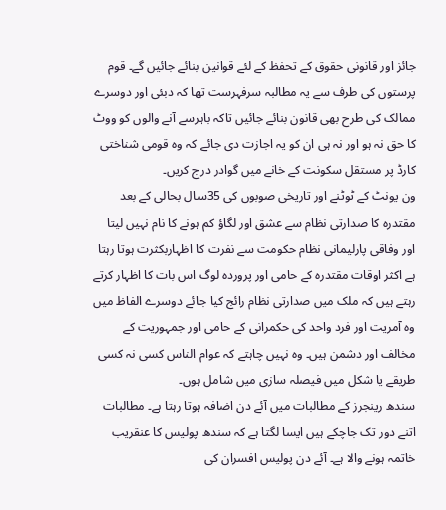جائز اور قانونی حقوق کے تحفظ کے لئے قوانین بنائے جائیں گے۔ قوم پرستوں کی طرف سے یہ مطالبہ سرفہرست تھا کہ دبئی اور دوسرے ممالک کی طرح بھی قانون بنائے جائیں تاکہ باہرسے آنے والوں کو ووٹ کا حق نہ ہو اور نہ ہی ان کو یہ اجازت دی جائے کہ وہ قومی شناختی کارڈ پر مستقل سکونت کے خانے میں گوادر درج کریں۔
ون یونٹ کے ٹوٹنے اور تاریخی صوبوں کی 35سال بحالی کے بعد مقتدرہ کا صدارتی نظام سے عشق اور لگاؤ کم ہونے کا نام نہیں لیتا اور وفاقی پارلیمانی نظام حکومت سے نفرت کا اظہاربکثرت ہوتا رہتا ہے اکثر اوقات مقتدرہ کے حامی اور پروردہ لوگ اس بات کا اظہار کرتے رہتے ہیں کہ ملک میں صدارتی نظام رائج کیا جائے دوسرے الفاظ میں وہ آمریت اور فرد واحد کی حکمرانی کے حامی اور جمہوریت کے مخالف اور دشمن ہیں۔ وہ نہیں چاہتے کہ عوام الناس کسی نہ کسی طریقے یا شکل میں فیصلہ سازی میں شامل ہوں۔
سندھ رینجرز کے مطالبات میں آئے دن اضافہ ہوتا رہتا ہے۔ مطالبات اتنے دور تک جاچکے ہیں ایسا لگتا ہے کہ سندھ پولیس کا عنقریب خاتمہ ہونے والا ہے۔ آئے دن پولیس افسران کی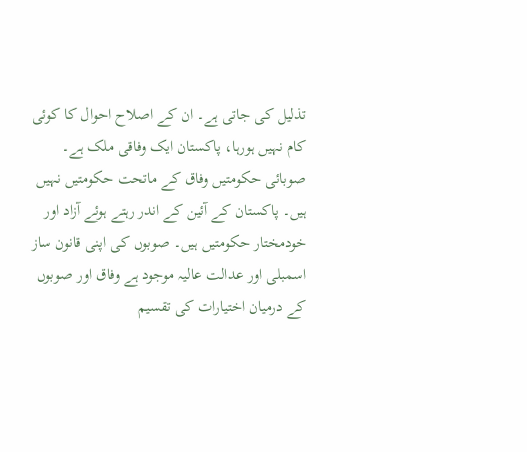تذلیل کی جاتی ہے۔ ان کے اصلاح احوال کا کوئی کام نہیں ہورہا، پاکستان ایک وفاقی ملک ہے۔ صوبائی حکومتیں وفاق کے ماتحت حکومتیں نہیں ہیں۔ پاکستان کے آئین کے اندر رہتے ہوئے آزاد اور خودمختار حکومتیں ہیں۔ صوبوں کی اپنی قانون ساز اسمبلی اور عدالت عالیہ موجود ہے وفاق اور صوبوں کے درمیان اختیارات کی تقسیم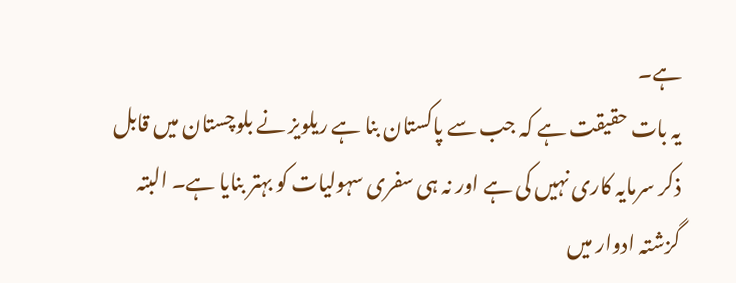ہے۔
یہ بات حقیقت ہے کہ جب سے پاکستان بنا ہے ریلویز نے بلوچستان میں قابل ذکر سرمایہ کاری نہیں کی ہے اور نہ ہی سفری سہولیات کو بہتر بنایا ہے۔ البتہ گزشتہ ادوار میں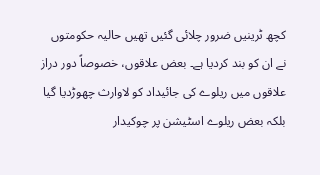کچھ ٹرینیں ضرور چلائی گئیں تھیں حالیہ حکومتوں نے ان کو بند کردیا ہے۔ بعض علاقوں، خصوصاً دور دراز علاقوں میں ریلوے کی جائیداد کو لاوارث چھوڑدیا گیا بلکہ بعض ریلوے اسٹیشن پر چوکیدار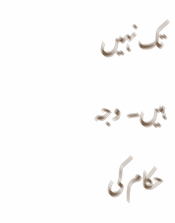تک نہیں ہیں۔ وجہ حکام کی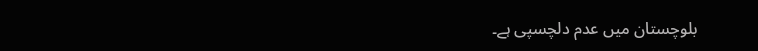بلوچستان میں عدم دلچسپی ہے۔